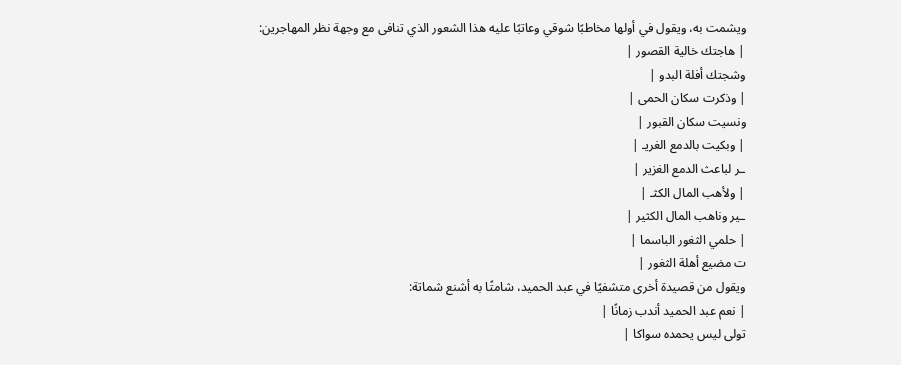ويشمت به، ويقول في أولها مخاطبًا شوقي وعاتبًا عليه هذا الشعور الذي تنافى مع وجهة نظر المهاجرين:
| هاجتك خالية القصور |
وشجتك أفلة البدو |
| وذكرت سكان الحمى |
ونسيت سكان القبور |
| وبكيت بالدمع الغريـ |
ـر لباعث الدمع الغزير |
| ولأهب المال الكثـ |
ـير وناهب المال الكثير |
| حلمي الثغور الباسما |
ت مضيع أهلة الثغور |
ويقول من قصيدة أخرى متشفيًا في عبد الحميد، شامتًا به أشنع شماتة:
| نعم عبد الحميد أندب زمانًا |
تولى ليس يحمده سواكا |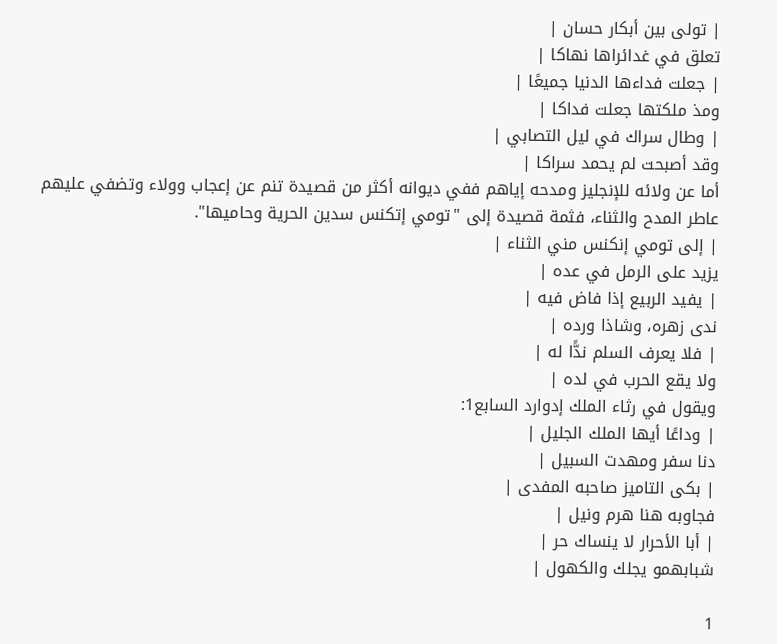| تولى بين أبكار حسان |
تعلق في غدائراها نهاكا |
| جعلت فداءها الدنيا جميعًا |
ومذ ملكتها جعلت فداكا |
| وطال سراك في ليل التصابي |
وقد أصبحت لم يحمد سراكا |
أما عن ولائه للإنجليز ومدحه إياهم ففي ديوانه أكثر من قصيدة تنم عن إعجاب وولاء وتضفي عليهم عاطر المدح والثناء، فثمة قصيدة إلى "تومي إتكنس سدين الحرية وحاميها".
| إلى تومي إنكنس مني الثناء |
يزيد على الرمل في عده |
| يفيد الربيع إذا فاض فيه |
ندى زهره، وشاذا ورده |
| فلا يعرف السلم ندًّا له |
ولا يقع الحرب في لده |
ويقول في رثاء الملك إدوارد السابع1:
| وداعًا أيها الملك الجليل |
دنا سفر ومهدت السبيل |
| بكى التاميز صاحبه المفدى |
فجاوبه هنا هرم ونيل |
| أبا الأحرار لا ينساك حر |
شبابهمو يجلك والكهول |

1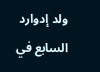ولد إدوارد السابع في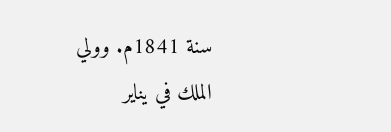سنة 1841م. وولي الملك في يناير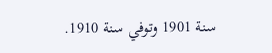سنة 1901 وتوفي سنة 1910.